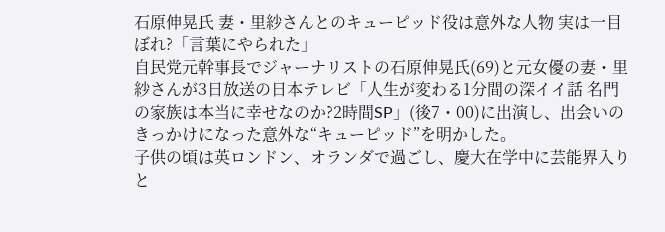石原伸晃氏 妻・里紗さんとのキューピッド役は意外な人物 実は一目ぼれ?「言葉にやられた」
自民党元幹事長でジャーナリストの石原伸晃氏(69)と元女優の妻・里紗さんが3日放送の日本テレビ「人生が変わる1分間の深イイ話 名門の家族は本当に幸せなのか?2時間SP」(後7・00)に出演し、出会いのきっかけになった意外な“キューピッド”を明かした。
子供の頃は英ロンドン、オランダで過ごし、慶大在学中に芸能界入りと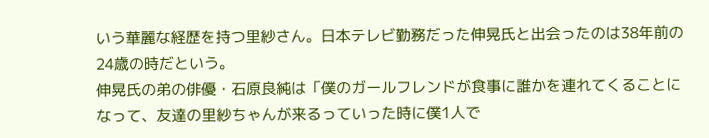いう華麗な経歴を持つ里紗さん。日本テレビ勤務だった伸晃氏と出会ったのは38年前の24歳の時だという。
伸晃氏の弟の俳優・石原良純は「僕のガールフレンドが食事に誰かを連れてくることになって、友達の里紗ちゃんが来るっていった時に僕1人で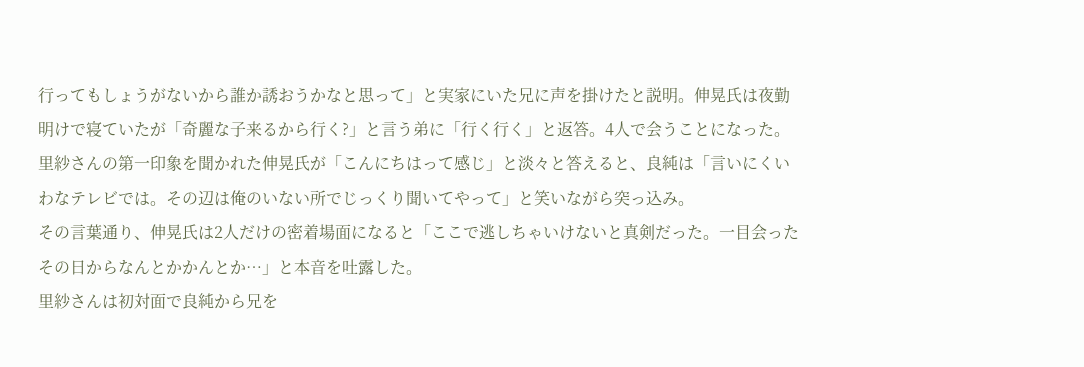行ってもしょうがないから誰か誘おうかなと思って」と実家にいた兄に声を掛けたと説明。伸晃氏は夜勤明けで寝ていたが「奇麗な子来るから行く?」と言う弟に「行く行く」と返答。4人で会うことになった。
里紗さんの第一印象を聞かれた伸晃氏が「こんにちはって感じ」と淡々と答えると、良純は「言いにくいわなテレビでは。その辺は俺のいない所でじっくり聞いてやって」と笑いながら突っ込み。
その言葉通り、伸晃氏は2人だけの密着場面になると「ここで逃しちゃいけないと真剣だった。一目会ったその日からなんとかかんとか…」と本音を吐露した。
里紗さんは初対面で良純から兄を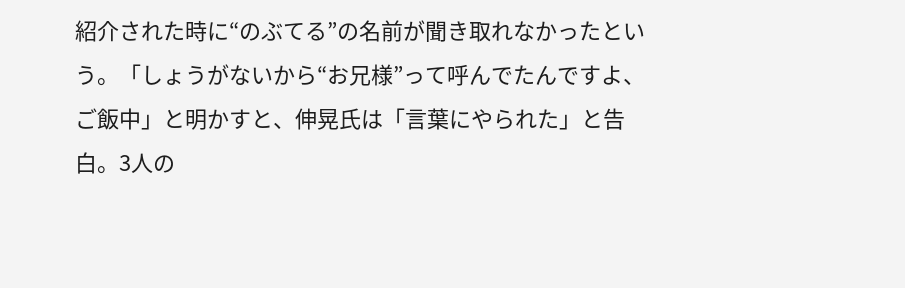紹介された時に“のぶてる”の名前が聞き取れなかったという。「しょうがないから“お兄様”って呼んでたんですよ、ご飯中」と明かすと、伸晃氏は「言葉にやられた」と告白。3人の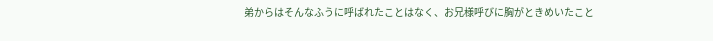弟からはそんなふうに呼ばれたことはなく、お兄様呼びに胸がときめいたこと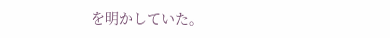を明かしていた。